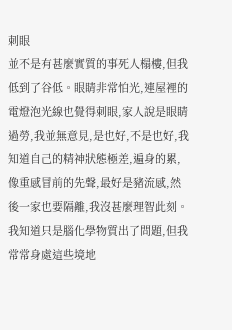刺眼
並不是有甚麼實質的事死人榻樓,但我低到了谷低。眼睛非常怕光,連屋裡的電燈泡光線也覺得刺眼,家人說是眼睛過勞,我並無意見,是也好,不是也好,我知道自己的精神狀態極差,遍身的累,像重感冒前的先聲,最好是豬流感,然後一家也要隔離,我沒甚麼理智此刻。我知道只是腦化學物質出了問題,但我常常身處這些境地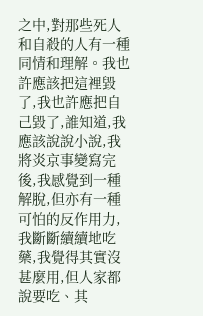之中,對那些死人和自殺的人有一種同情和理解。我也許應該把這裡毀了,我也許應把自己毀了,誰知道,我應該說說小說,我將炎京事變寫完後,我感覺到一種解脫,但亦有一種可怕的反作用力,我斷斷續續地吃藥,我覺得其實沒甚麼用,但人家都說要吃、其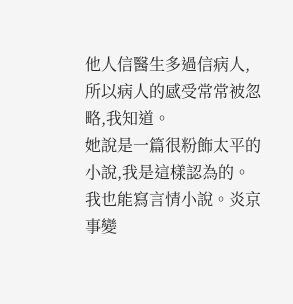他人信醫生多過信病人,所以病人的感受常常被忽略,我知道。
她說是一篇很粉飾太平的小說,我是這樣認為的。我也能寫言情小說。炎京事變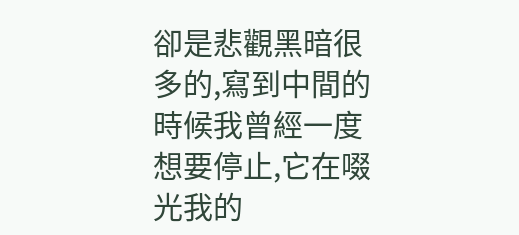卻是悲觀黑暗很多的,寫到中間的時候我曾經一度想要停止,它在啜光我的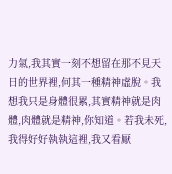力氣,我其實一刻不想留在那不見天日的世界裡,何其一種精神虛脫。我想我只是身體很累,其實精神就是肉體,肉體就是精神,你知道。若我未死,我得好好執執這裡,我又看厭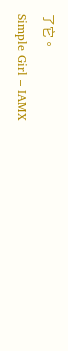了它。
Simple Girl – IAMX